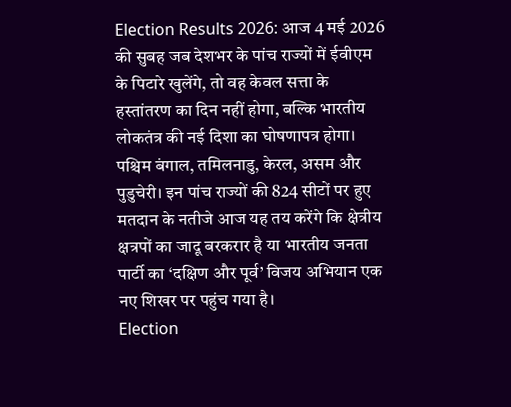Election Results 2026: आज 4 मई 2026 की सुबह जब देशभर के पांच राज्यों में ईवीएम के पिटारे खुलेंगे, तो वह केवल सत्ता के हस्तांतरण का दिन नहीं होगा, बल्कि भारतीय लोकतंत्र की नई दिशा का घोषणापत्र होगा। पश्चिम बंगाल, तमिलनाडु, केरल, असम और पुडुचेरी। इन पांच राज्यों की 824 सीटों पर हुए मतदान के नतीजे आज यह तय करेंगे कि क्षेत्रीय क्षत्रपों का जादू बरकरार है या भारतीय जनता पार्टी का ‘दक्षिण और पूर्व’ विजय अभियान एक नए शिखर पर पहुंच गया है।
Election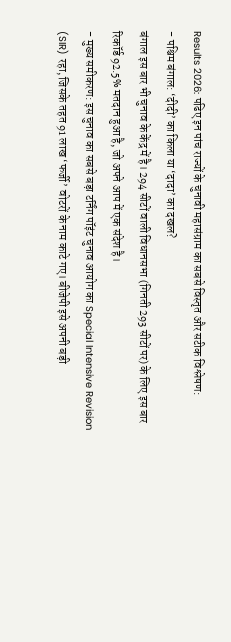Results 2026: पढिए इन पांच राज्यों के चुनावी महासंग्राम का सबसे विस्तृत और सटीक विश्लेषण:
- पश्चिम बंगाल: ‘दीदी’ का किला या ‘दादा’ का दखल?
बंगाल इस बार भी चुनाव के केंद्र में है। 294 सीटों वाली विधानसभा (गिनती 293 सीटों पर) के लिए इस बार रिकॉर्ड 92.5% मतदान हुआ है, जो अपने आप में एक संदेश है।
- मुख्य समीकरण: इस चुनाव का सबसे बड़ा टर्निंग पॉइंट चुनाव आयोग का Special Intensive Revision (SIR) रहा, जिसके तहत 91 लाख ‘फर्जी’ वोटरों के नाम काटे गए। बीजेपी इसे अपनी बड़ी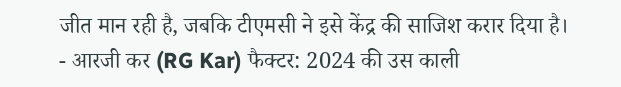जीत मान रही है, जबकि टीएमसी ने इसे केंद्र की साजिश करार दिया है।
- आरजी कर (RG Kar) फैक्टर: 2024 की उस काली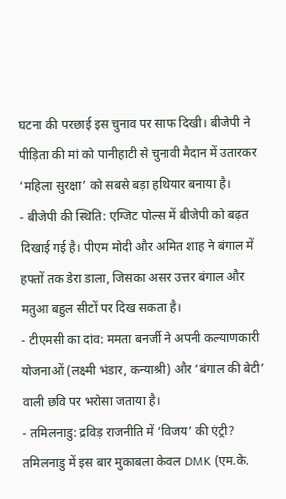घटना की परछाई इस चुनाव पर साफ दिखी। बीजेपी ने पीड़िता की मां को पानीहाटी से चुनावी मैदान में उतारकर ‘महिला सुरक्षा’ को सबसे बड़ा हथियार बनाया है।
- बीजेपी की स्थिति: एग्जिट पोल्स में बीजेपी को बढ़त दिखाई गई है। पीएम मोदी और अमित शाह ने बंगाल में हफ्तों तक डेरा डाला, जिसका असर उत्तर बंगाल और मतुआ बहुल सीटों पर दिख सकता है।
- टीएमसी का दांव: ममता बनर्जी ने अपनी कल्याणकारी योजनाओं (लक्ष्मी भंडार, कन्याश्री) और ‘बंगाल की बेटी’ वाली छवि पर भरोसा जताया है।
- तमिलनाडु: द्रविड़ राजनीति में ‘विजय’ की एंट्री?
तमिलनाडु में इस बार मुकाबला केवल DMK (एम.के.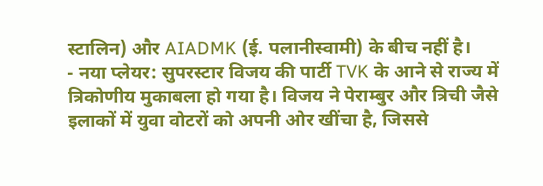स्टालिन) और AIADMK (ई. पलानीस्वामी) के बीच नहीं है।
- नया प्लेयर: सुपरस्टार विजय की पार्टी TVK के आने से राज्य में त्रिकोणीय मुकाबला हो गया है। विजय ने पेराम्बुर और त्रिची जैसे इलाकों में युवा वोटरों को अपनी ओर खींचा है, जिससे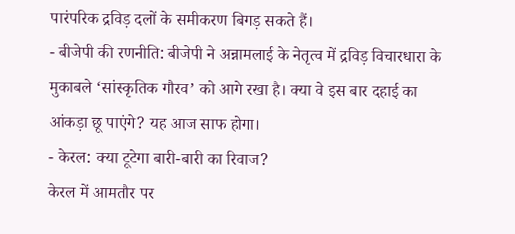पारंपरिक द्रविड़ दलों के समीकरण बिगड़ सकते हैं।
- बीजेपी की रणनीति: बीजेपी ने अन्नामलाई के नेतृत्व में द्रविड़ विचारधारा के मुकाबले ‘सांस्कृतिक गौरव’ को आगे रखा है। क्या वे इस बार दहाई का आंकड़ा छू पाएंगे? यह आज साफ होगा।
- केरल: क्या टूटेगा बारी-बारी का रिवाज?
केरल में आमतौर पर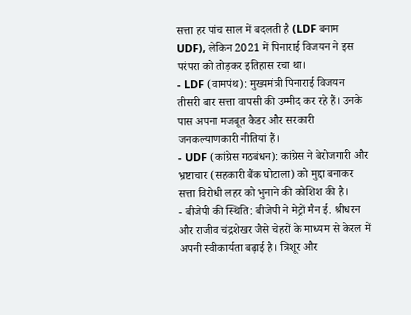सत्ता हर पांच साल में बदलती है (LDF बनाम UDF), लेकिन 2021 में पिनाराई विजयन ने इस परंपरा को तोड़कर इतिहास रचा था।
- LDF (वामपंथ): मुख्यमंत्री पिनाराई विजयन तीसरी बार सत्ता वापसी की उम्मीद कर रहे हैं। उनके पास अपना मजबूत कैडर और सरकारी जनकल्याणकारी नीतियां हैं।
- UDF (कांग्रेस गठबंधन): कांग्रेस ने बेरोजगारी और भ्रष्टाचार (सहकारी बैंक घोटाला) को मुद्दा बनाकर सत्ता विरोधी लहर को भुनाने की कोशिश की है।
- बीजेपी की स्थिति: बीजेपी ने मेट्रों मैन ई. श्रीधरन और राजीव चंद्रशेखर जैसे चेहरों के माध्यम से केरल में अपनी स्वीकार्यता बढ़ाई है। त्रिशूर और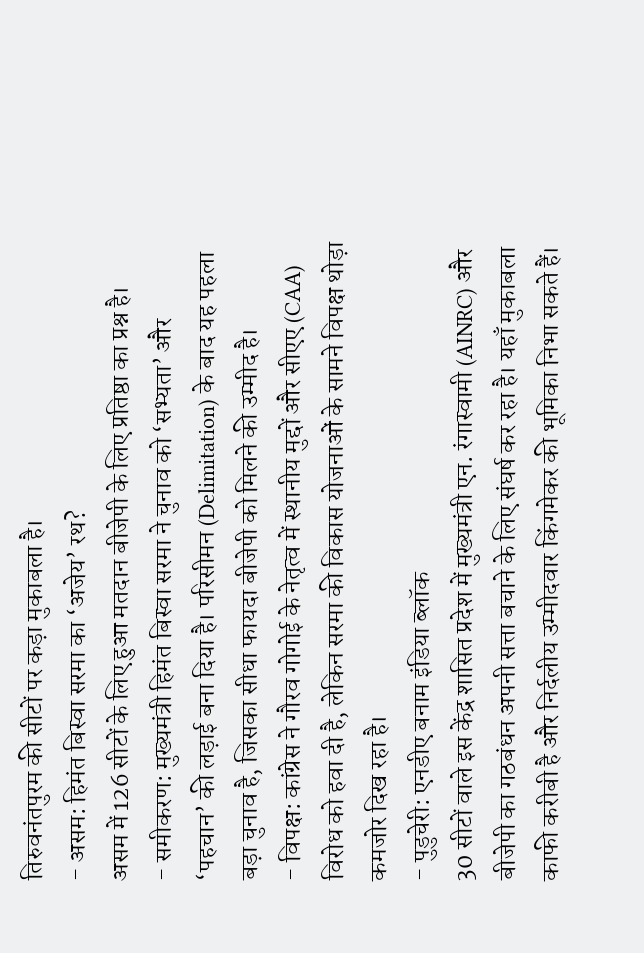तिरुवनंतपुरम की सीटों पर कड़ा मुकाबला है।
- असम: हिमंत बिस्वा सरमा का ‘अजेय’ रथ?
असम में 126 सीटों के लिए हुआ मतदान बीजेपी के लिए प्रतिष्ठा का प्रश्न है।
- समीकरण: मुख्यमंत्री हिमंत बिस्वा सरमा ने चुनाव को ‘सभ्यता’ और ‘पहचान’ की लड़ाई बना दिया है। परिसीमन (Delimitation) के बाद यह पहला बड़ा चुनाव है, जिसका सीधा फायदा बीजेपी को मिलने की उम्मीद है।
- विपक्ष: कांग्रेस ने गौरव गोगोई के नेतृत्व में स्थानीय मुद्दों और सीएए (CAA) विरोध को हवा दी है, लेकिन सरमा की विकास योजनाओं के सामने विपक्ष थोड़ा कमजोर दिख रहा है।
- पुडुचेरी: एनडीए बनाम इंडिया ब्लॉक
30 सीटों वाले इस केंद्र शासित प्रदेश में मुख्यमंत्री एन. रंगास्वामी (AINRC) और बीजेपी का गठबंधन अपनी सत्ता बचाने के लिए संघर्ष कर रहा है। यहाँ मुकाबला काफी करीबी है और निर्दलीय उम्मीदवार किंगमेकर की भूमिका निभा सकते हैं।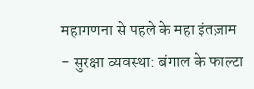महागणना से पहले के महा इंतज़ाम
- सुरक्षा व्यवस्था: बंगाल के फाल्टा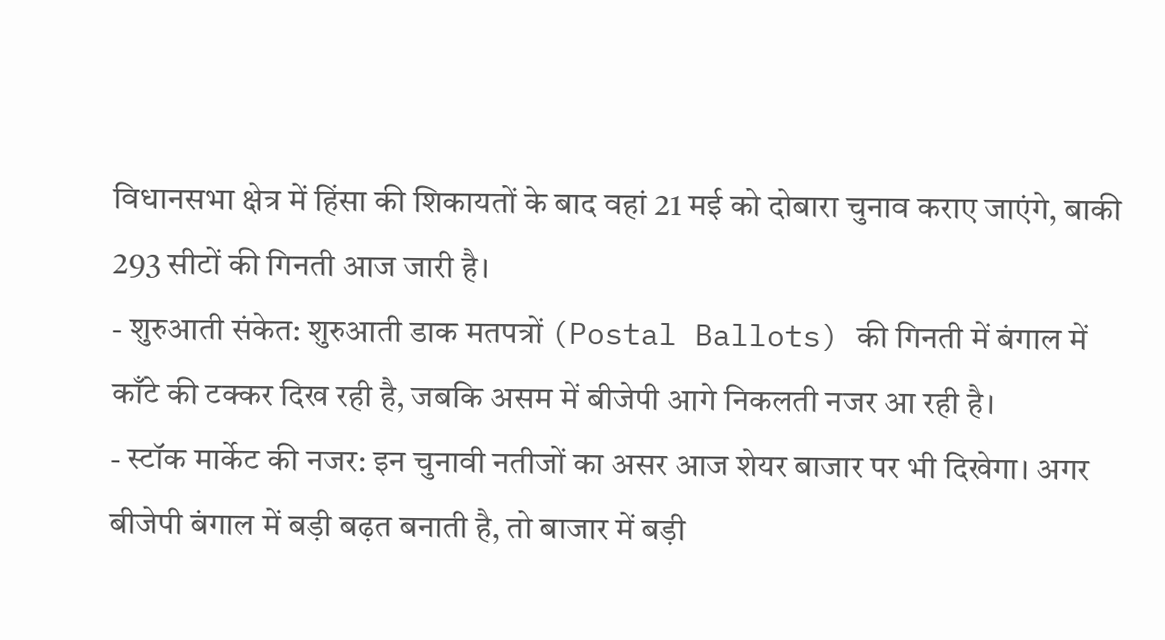विधानसभा क्षेत्र में हिंसा की शिकायतों के बाद वहां 21 मई को दोबारा चुनाव कराए जाएंगे, बाकी 293 सीटों की गिनती आज जारी है।
- शुरुआती संकेत: शुरुआती डाक मतपत्रों (Postal Ballots) की गिनती में बंगाल में काँटे की टक्कर दिख रही है, जबकि असम में बीजेपी आगे निकलती नजर आ रही है।
- स्टॉक मार्केट की नजर: इन चुनावी नतीजों का असर आज शेयर बाजार पर भी दिखेगा। अगर बीजेपी बंगाल में बड़ी बढ़त बनाती है, तो बाजार में बड़ी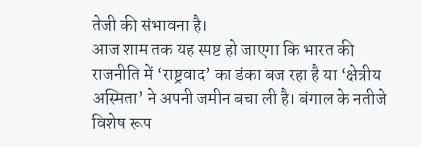तेजी की संभावना है।
आज शाम तक यह स्पष्ट हो जाएगा कि भारत की राजनीति में ‘राष्ट्रवाद’ का डंका बज रहा है या ‘क्षेत्रीय अस्मिता’ ने अपनी जमीन बचा ली है। बंगाल के नतीजे विशेष रूप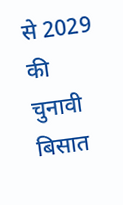से 2029 की चुनावी बिसात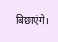बिछाएंगे।